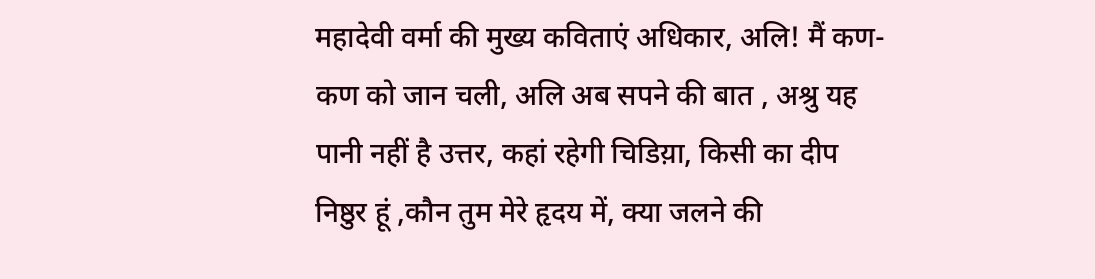महादेवी वर्मा की मुख्य कविताएं अधिकार, अलि! मैं कण-कण को जान चली, अलि अब सपने की बात , अश्रु यह पानी नहीं है उत्तर, कहां रहेगी चिडिय़ा, किसी का दीप निष्ठुर हूं ,कौन तुम मेरे हृदय में, क्या जलने की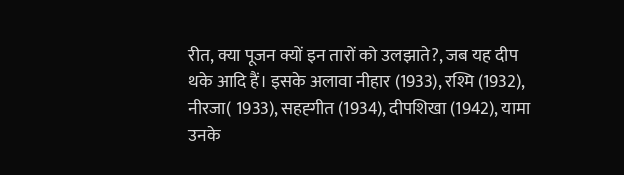रीत, क्या पूजन क्यों इन तारों को उलझाते?, जब यह दीप थके आदि हैं। इसके अलावा नीहार (1933), रश्मि (1932), नीरजा( 1933), सहह्गीत (1934), दीपशिखा (1942), यामा उनके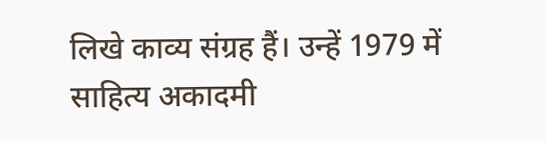लिखे काव्य संग्रह हैं। उन्हें 1979 में साहित्य अकादमी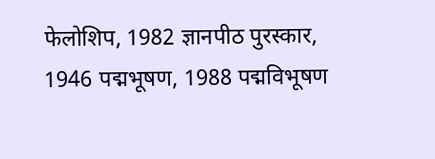फेलोशिप, 1982 ज्ञानपीठ पुरस्कार, 1946 पद्मभूषण, 1988 पद्मविभूषण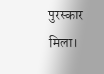पुरस्कार मिला।